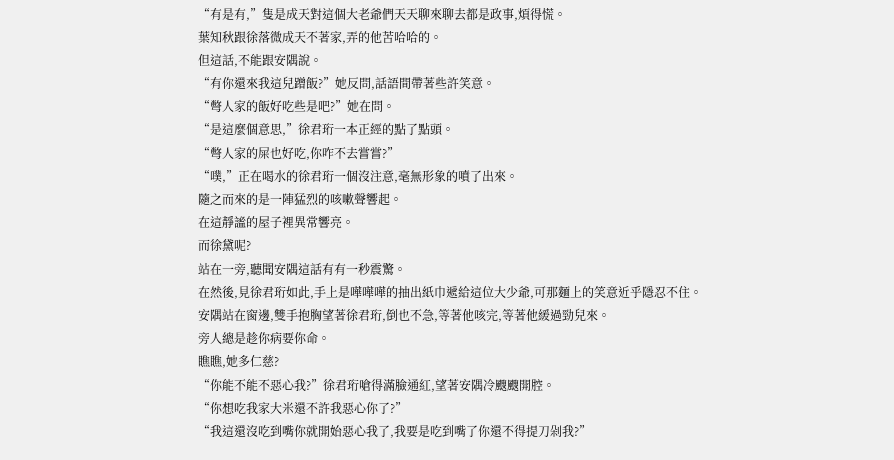“有是有,”隻是成天對這個大老爺們天天聊來聊去都是政事,煩得慌。
葉知秋跟徐落微成天不著家,弄的他苦哈哈的。
但這話,不能跟安隅說。
“有你還來我這兒蹭飯?”她反問,話語間帶著些許笑意。
“彆人家的飯好吃些是吧?”她在問。
“是這麼個意思,”徐君珩一本正經的點了點頭。
“彆人家的屎也好吃,你咋不去嘗嘗?”
“噗,”正在喝水的徐君珩一個沒注意,毫無形象的噴了出來。
隨之而來的是一陣猛烈的咳嗽聲響起。
在這靜謐的屋子裡異常響亮。
而徐黛呢?
站在一旁,聽聞安隅這話有有一秒震驚。
在然後,見徐君珩如此,手上是嘩嘩嘩的抽出紙巾遞給這位大少爺,可那麵上的笑意近乎隱忍不住。
安隅站在窗邊,雙手抱胸望著徐君珩,倒也不急,等著他咳完,等著他緩過勁兒來。
旁人總是趁你病要你命。
瞧瞧,她多仁慈?
“你能不能不惡心我?”徐君珩嗆得滿臉通紅,望著安隅冷颼颼開腔。
“你想吃我家大米還不許我惡心你了?”
“我這還沒吃到嘴你就開始惡心我了,我要是吃到嘴了你還不得提刀剁我?”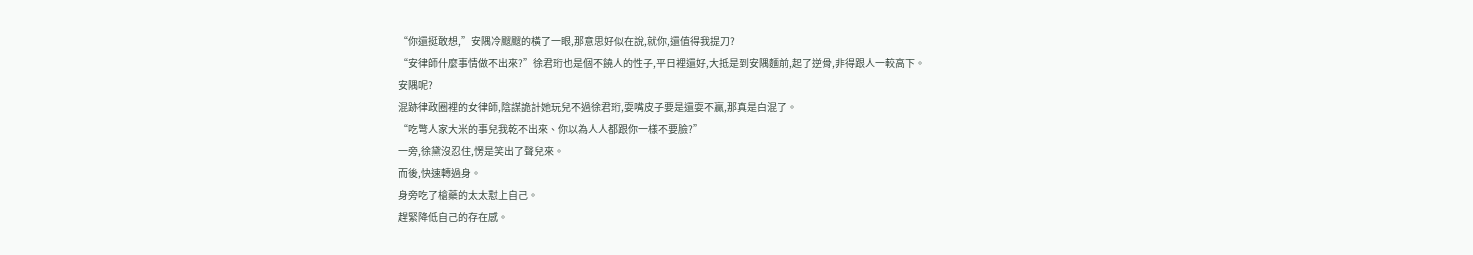“你還挺敢想,”安隅冷颼颼的橫了一眼,那意思好似在說,就你,還值得我提刀?
“安律師什麼事情做不出來?”徐君珩也是個不饒人的性子,平日裡還好,大抵是到安隅麵前,起了逆骨,非得跟人一較高下。
安隅呢?
混跡律政圈裡的女律師,陰謀詭計她玩兒不過徐君珩,耍嘴皮子要是還耍不贏,那真是白混了。
“吃彆人家大米的事兒我乾不出來、你以為人人都跟你一樣不要臉?”
一旁,徐黛沒忍住,愣是笑出了聲兒來。
而後,快速轉過身。
身旁吃了槍藥的太太懟上自己。
趕緊降低自己的存在感。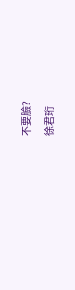不要臉?
徐君珩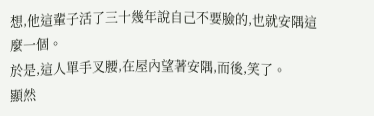想,他這輩子活了三十幾年說自己不要臉的,也就安隅這麼一個。
於是,這人單手叉腰,在屋內望著安隅,而後,笑了。
顯然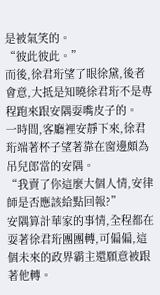是被氣笑的。
“彼此彼此。”
而後,徐君珩望了眼徐黛,後者會意,大抵是知曉徐君珩不是專程跑來跟安隅耍嘴皮子的。
一時間,客廳裡安靜下來,徐君珩端著杯子望著靠在窗邊頗為吊兒郎當的安隅。
“我賣了你這麼大個人情,安律師是否應該給點回報?”
安隅算計華家的事情,全程都在耍著徐君珩團團轉,可偏偏,這個未來的政界霸主還願意被跟著他轉。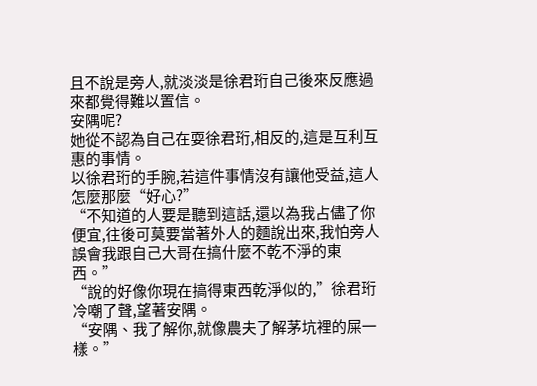且不說是旁人,就淡淡是徐君珩自己後來反應過來都覺得難以置信。
安隅呢?
她從不認為自己在耍徐君珩,相反的,這是互利互惠的事情。
以徐君珩的手腕,若這件事情沒有讓他受益,這人怎麼那麼“好心?”
“不知道的人要是聽到這話,還以為我占儘了你便宜,往後可莫要當著外人的麵說出來,我怕旁人誤會我跟自己大哥在搞什麼不乾不淨的東西。”
“說的好像你現在搞得東西乾淨似的,”徐君珩冷嘲了聲,望著安隅。
“安隅、我了解你,就像農夫了解茅坑裡的屎一樣。”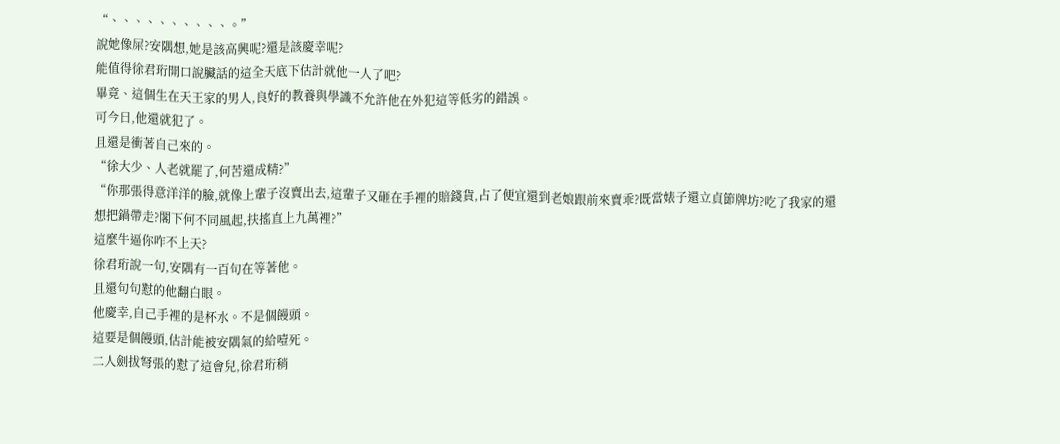“、、、、、、、、、、。”
說她像屎?安隅想,她是該高興呢?還是該慶幸呢?
能值得徐君珩開口說臟話的這全天底下估計就他一人了吧?
畢竟、這個生在天王家的男人,良好的教養與學識不允許他在外犯這等低劣的錯誤。
可今日,他還就犯了。
且還是衝著自己來的。
“徐大少、人老就罷了,何苦還成精?”
“你那張得意洋洋的臉,就像上輩子沒賣出去,這輩子又砸在手裡的賠錢貨,占了便宜還到老娘跟前來賣乖?既當婊子還立貞節牌坊?吃了我家的還想把鍋帶走?閣下何不同風起,扶搖直上九萬裡?”
這麼牛逼你咋不上天?
徐君珩說一句,安隅有一百句在等著他。
且還句句懟的他翻白眼。
他慶幸,自己手裡的是杯水。不是個饅頭。
這要是個饅頭,估計能被安隅氣的給噎死。
二人劍拔弩張的懟了這會兒,徐君珩稍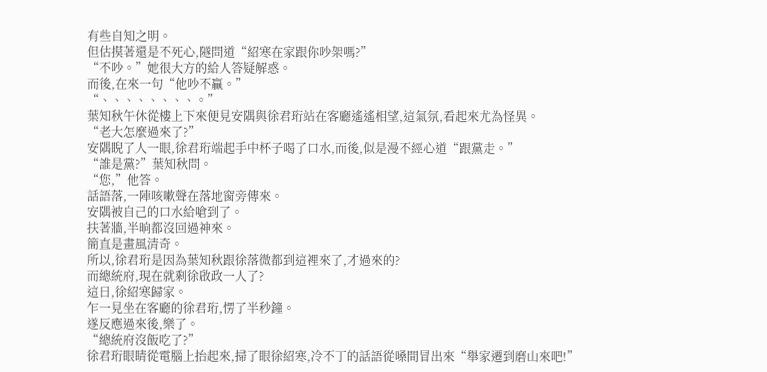有些自知之明。
但估摸著還是不死心,隧問道“紹寒在家跟你吵架嗎?”
“不吵。”她很大方的給人答疑解惑。
而後,在來一句“他吵不贏。”
“、、、、、、、、。”
葉知秋午休從樓上下來便見安隅與徐君珩站在客廳遙遙相望,這氣氛,看起來尤為怪異。
“老大怎麼過來了?”
安隅睨了人一眼,徐君珩端起手中杯子喝了口水,而後,似是漫不經心道“跟黨走。”
“誰是黨?”葉知秋問。
“您,”他答。
話語落,一陣咳嗽聲在落地窗旁傳來。
安隅被自己的口水給嗆到了。
扶著牆,半晌都沒回過神來。
簡直是畫風清奇。
所以,徐君珩是因為葉知秋跟徐落微都到這裡來了,才過來的?
而總統府,現在就剩徐啟政一人了?
這日,徐紹寒歸家。
乍一見坐在客廳的徐君珩,愣了半秒鐘。
遂反應過來後,樂了。
“總統府沒飯吃了?”
徐君珩眼睛從電腦上抬起來,掃了眼徐紹寒,冷不丁的話語從嗓間冒出來“舉家遷到磨山來吧!”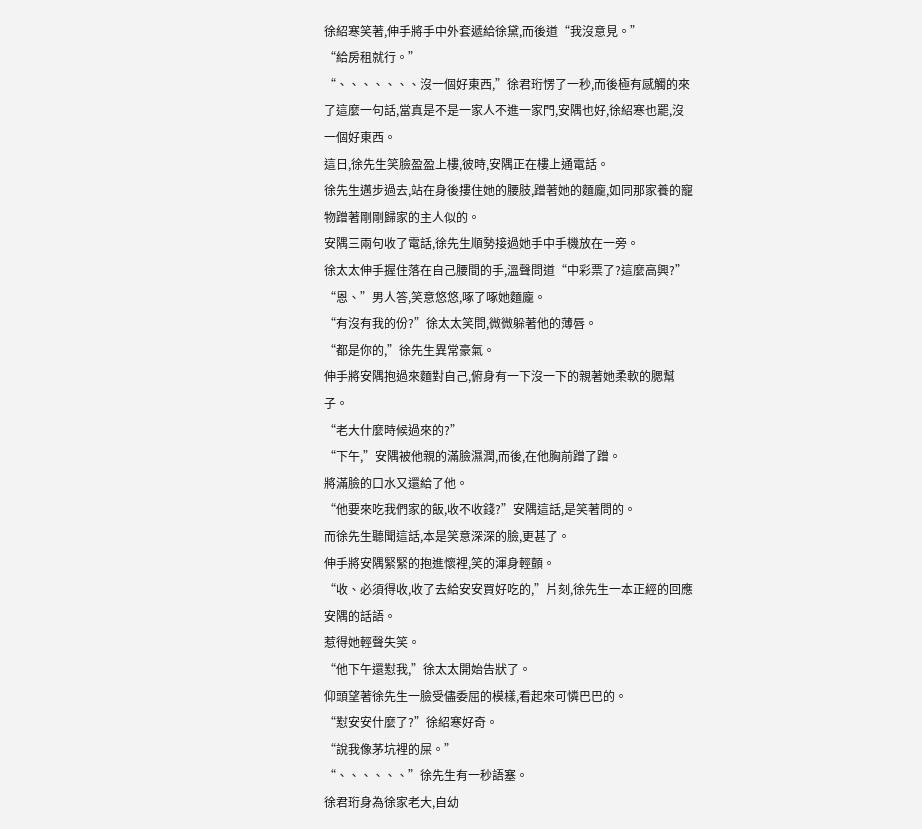徐紹寒笑著,伸手將手中外套遞給徐黛,而後道“我沒意見。”
“給房租就行。”
“、、、、、、、沒一個好東西,”徐君珩愣了一秒,而後極有感觸的來了這麼一句話,當真是不是一家人不進一家門,安隅也好,徐紹寒也罷,沒一個好東西。
這日,徐先生笑臉盈盈上樓,彼時,安隅正在樓上通電話。
徐先生邁步過去,站在身後摟住她的腰肢,蹭著她的麵龐,如同那家養的寵物蹭著剛剛歸家的主人似的。
安隅三兩句收了電話,徐先生順勢接過她手中手機放在一旁。
徐太太伸手握住落在自己腰間的手,溫聲問道“中彩票了?這麼高興?”
“恩、”男人答,笑意悠悠,啄了啄她麵龐。
“有沒有我的份?”徐太太笑問,微微躲著他的薄唇。
“都是你的,”徐先生異常豪氣。
伸手將安隅抱過來麵對自己,俯身有一下沒一下的親著她柔軟的腮幫子。
“老大什麼時候過來的?”
“下午,”安隅被他親的滿臉濕潤,而後,在他胸前蹭了蹭。
將滿臉的口水又還給了他。
“他要來吃我們家的飯,收不收錢?”安隅這話,是笑著問的。
而徐先生聽聞這話,本是笑意深深的臉,更甚了。
伸手將安隅緊緊的抱進懷裡,笑的渾身輕顫。
“收、必須得收,收了去給安安買好吃的,”片刻,徐先生一本正經的回應安隅的話語。
惹得她輕聲失笑。
“他下午還懟我,”徐太太開始告狀了。
仰頭望著徐先生一臉受儘委屈的模樣,看起來可憐巴巴的。
“懟安安什麼了?”徐紹寒好奇。
“說我像茅坑裡的屎。”
“、、、、、、”徐先生有一秒語塞。
徐君珩身為徐家老大,自幼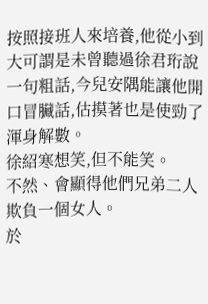按照接班人來培養,他從小到大可謂是未曾聽過徐君珩說一句粗話,今兒安隅能讓他開口冒臟話,估摸著也是使勁了渾身解數。
徐紹寒想笑,但不能笑。
不然、會顯得他們兄弟二人欺負一個女人。
於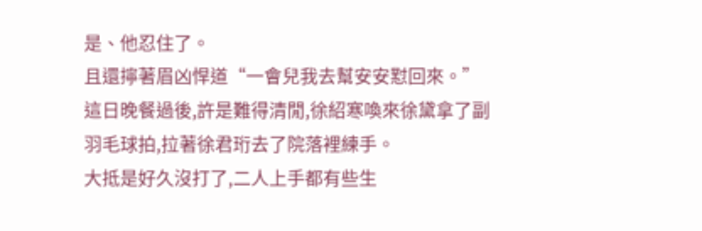是、他忍住了。
且還擰著眉凶悍道“一會兒我去幫安安懟回來。”
這日晚餐過後,許是難得清閒,徐紹寒喚來徐黛拿了副羽毛球拍,拉著徐君珩去了院落裡練手。
大抵是好久沒打了,二人上手都有些生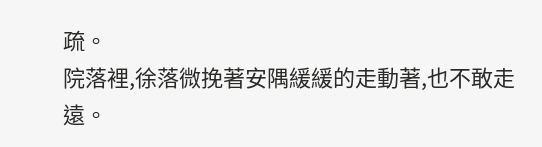疏。
院落裡,徐落微挽著安隅緩緩的走動著,也不敢走遠。